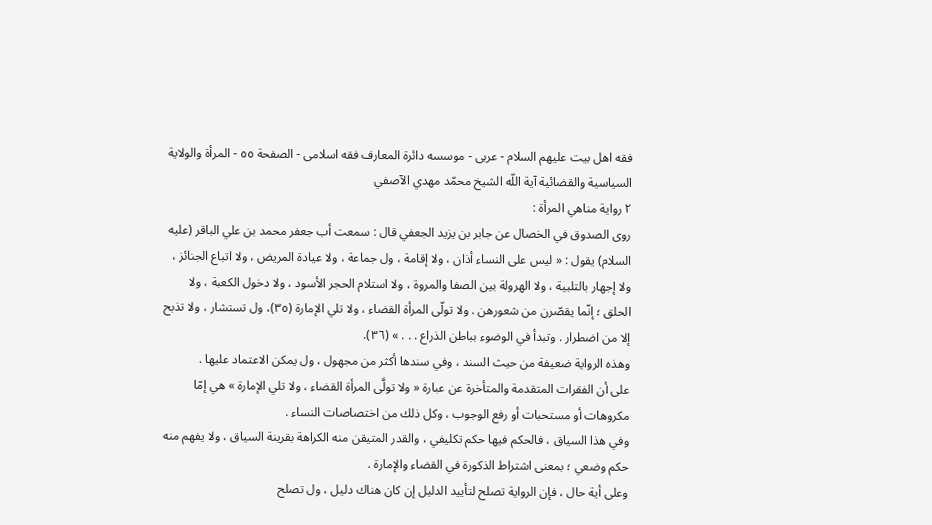فقه اهل بیت علیهم السلام - عربی - موسسه دائرة المعارف فقه اسلامی - الصفحة ٥٥ - المرأة والولاية السياسية والقضائية آية اللّه الشيخ محمّد مهدي الآصفي
٢ رواية مناهي المرأة :
روى الصدوق في الخصال عن جابر بن يزيد الجعفي قال : سمعت أب جعفر محمد بن علي الباقر (عليه السلام) يقول : « ليس على النساء أذان ، ولا إقامة ، ول جماعة ، ولا عيادة المريض ، ولا اتباع الجنائز ، ولا إجهار بالتلبية ، ولا الهرولة بين الصفا والمروة ، ولا استلام الحجر الأسود ، ولا دخول الكعبة ، ولا الحلق ؛ إنّما يقصّرن من شعورهن . ولا تولّى المرأة القضاء ، ولا تلي الإمارة (٣٥)، ول تستشار ، ولا تذبح إلا من اضطرار . وتبدأ في الوضوء بباطن الذراع . . . » (٣٦).
وهذه الرواية ضعيفة من حيث السند ، وفي سندها أكثر من مجهول ، ول يمكن الاعتماد عليها .
على أن الفقرات المتقدمة والمتأخرة عن عبارة « ولا تولَّى المرأة القضاء ، ولا تلي الإمارة » هي إمّا مكروهات أو مستحبات أو رفع الوجوب ، وكل ذلك من اختصاصات النساء .
وفي هذا السياق ، فالحكم فيها حكم تكليفي ، والقدر المتيقن منه الكراهة بقرينة السياق ، ولا يفهم منه حكم وضعي ؛ بمعنى اشتراط الذكورة في القضاء والإمارة .
وعلى أية حال ، فإن الرواية تصلح لتأييد الدليل إن كان هناك دليل ، ول تصلح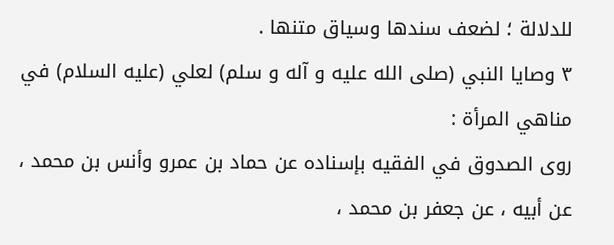للدلالة ؛ لضعف سندها وسياق متنها .
٣ وصايا النبي (صلى الله عليه و آله و سلم) لعلي (عليه السلام) في مناهي المرأة :
روى الصدوق في الفقيه بإسناده عن حماد بن عمرو وأنس بن محمد ، عن أبيه ، عن جعفر بن محمد ،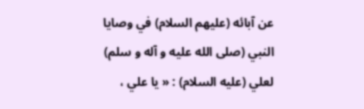عن آبائه (عليهم السلام) في وصايا النبي (صلى الله عليه و آله و سلم) لعلي (عليه السلام) : « يا علي ،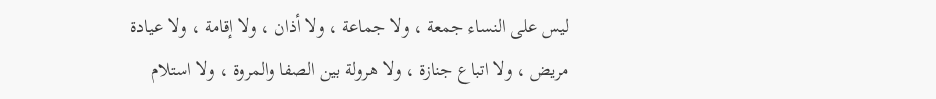ليس على النساء جمعة ، ولا جماعة ، ولا أذان ، ولا إقامة ، ولا عيادة مريض ، ولا اتباع جنازة ، ولا هرولة بين الصفا والمروة ، ولا استلام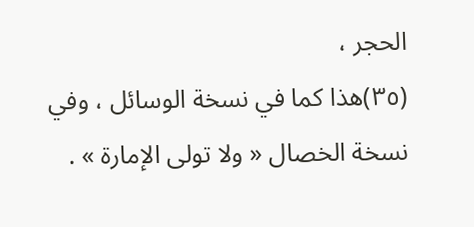الحجر ،
(٣٥)هذا كما في نسخة الوسائل ، وفي نسخة الخصال « ولا تولى الإمارة » .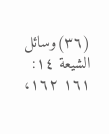(٣٦)وسائل الشيعة ١٤: ١٦١ ١٦٢،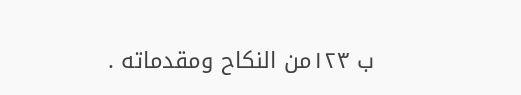ب ١٢٣من النكاح ومقدماته .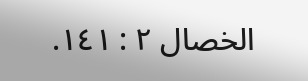الخصال ٢ : ١٤١.